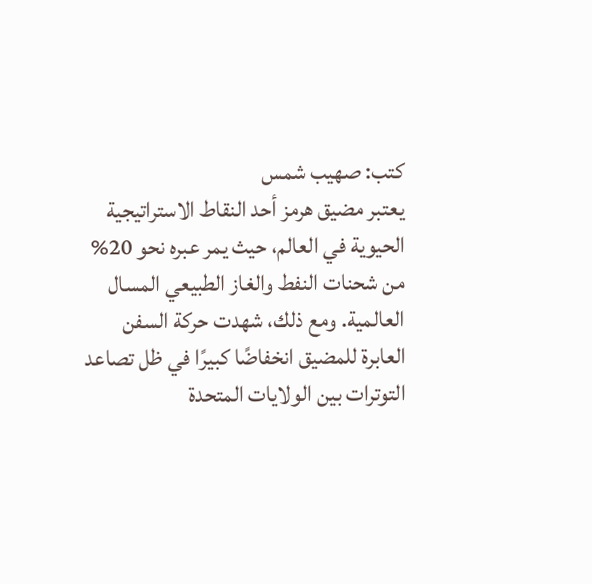كتب: صهيب شمس
يعتبر مضيق هرمز أحد النقاط الاستراتيجية الحيوية في العالم، حيث يمر عبره نحو 20% من شحنات النفط والغاز الطبيعي المسال العالمية. ومع ذلك، شهدت حركة السفن العابرة للمضيق انخفاضًا كبيرًا في ظل تصاعد التوترات بين الولايات المتحدة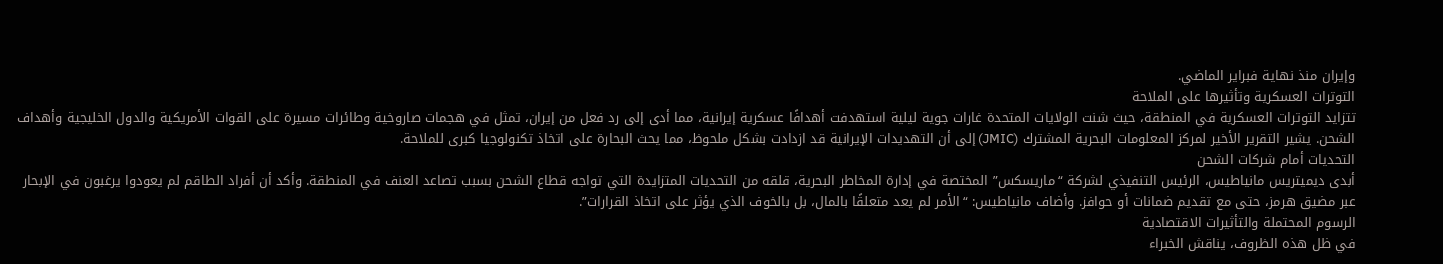وإيران منذ نهاية فبراير الماضي.
التوترات العسكرية وتأثيرها على الملاحة
تتزايد التوترات العسكرية في المنطقة، حيث شنت الولايات المتحدة غارات جوية ليلية استهدفت أهدافًا عسكرية إيرانية، مما أدى إلى رد فعل من إيران، تمثل في هجمات صاروخية وطائرات مسيرة على القوات الأمريكية والدول الخليجية وأهداف الشحن. يشير التقرير الأخير لمركز المعلومات البحرية المشترك (JMIC) إلى أن التهديدات الإيرانية قد ازدادت بشكل ملحوظ، مما يحث البحارة على اتخاذ تكنولوجيا كبرى للملاحة.
التحديات أمام شركات الشحن
أبدى ديميتريس مانياطيس، الرئيس التنفيذي لشركة “ماريسكس” المختصة في إدارة المخاطر البحرية، قلقه من التحديات المتزايدة التي تواجه قطاع الشحن بسبب تصاعد العنف في المنطقة. وأكد أن أفراد الطاقم لم يعودوا يرغبون في الإبحار عبر مضيق هرمز، حتى مع تقديم ضمانات أو حوافز. وأضاف مانياطيس: “الأمر لم يعد متعلقًا بالمال، بل بالخوف الذي يؤثر على اتخاذ القرارات”.
الرسوم المحتملة والتأثيرات الاقتصادية
في ظل هذه الظروف، يناقش الخبراء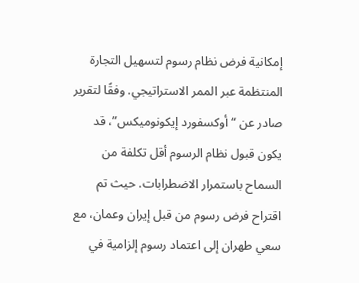إمكانية فرض نظام رسوم لتسهيل التجارة المنتظمة عبر الممر الاستراتيجي. وفقًا لتقرير صادر عن “أوكسفورد إيكونوميكس”، قد يكون قبول نظام الرسوم أقل تكلفة من السماح باستمرار الاضطرابات. حيث تم اقتراح فرض رسوم من قبل إيران وعمان، مع سعي طهران إلى اعتماد رسوم إلزامية في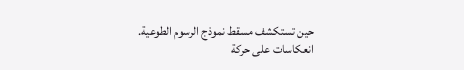حين تستكشف مسقط نموذج الرسوم الطوعية.
انعكاسات على حركة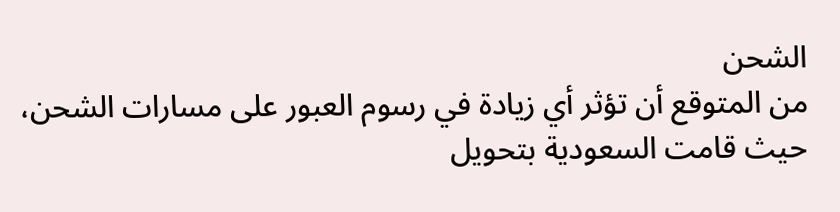الشحن
من المتوقع أن تؤثر أي زيادة في رسوم العبور على مسارات الشحن، حيث قامت السعودية بتحويل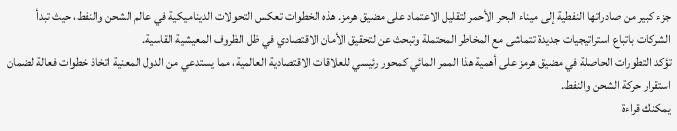جزء كبير من صادراتها النفطية إلى ميناء البحر الأحمر لتقليل الاعتماد على مضيق هرمز. هذه الخطوات تعكس التحولات الديناميكية في عالم الشحن والنفط، حيث تبدأ الشركات باتباع استراتيجيات جديدة تتماشى مع المخاطر المحتملة وتبحث عن لتحقيق الأمان الاقتصادي في ظل الظروف المعيشية القاسية.
تؤكد التطورات الحاصلة في مضيق هرمز على أهمية هذا الممر المائي كمحور رئيسي للعلاقات الاقتصادية العالمية، مما يستدعي من الدول المعنية اتخاذ خطوات فعالة لضمان استقرار حركة الشحن والنفط.
يمكنك قراءة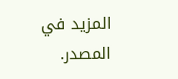المزيد في المصدر.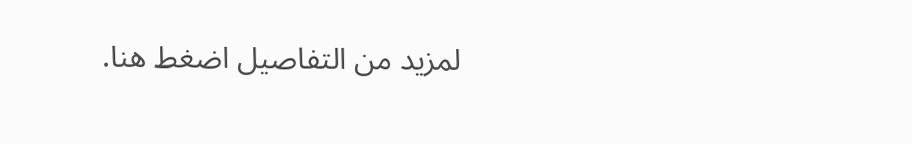لمزيد من التفاصيل اضغط هنا.